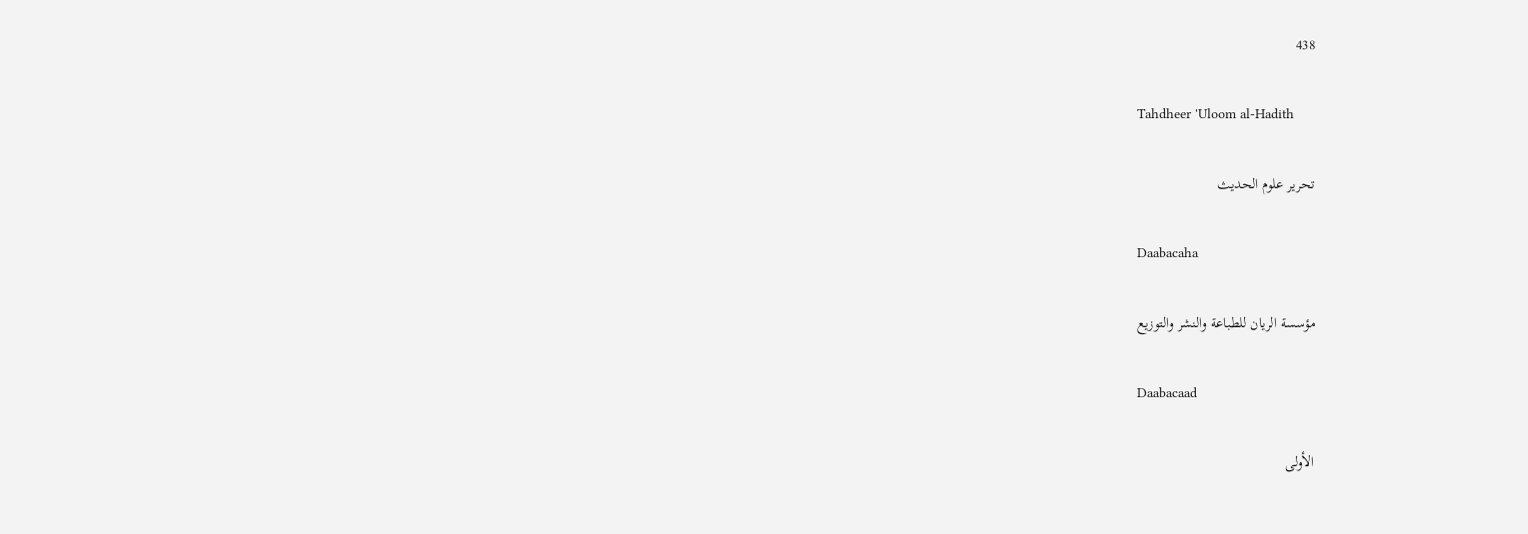438

Tahdheer 'Uloom al-Hadith

تحرير علوم الحديث

Daabacaha

مؤسسة الريان للطباعة والنشر والتوزيع

Daabacaad

الأولى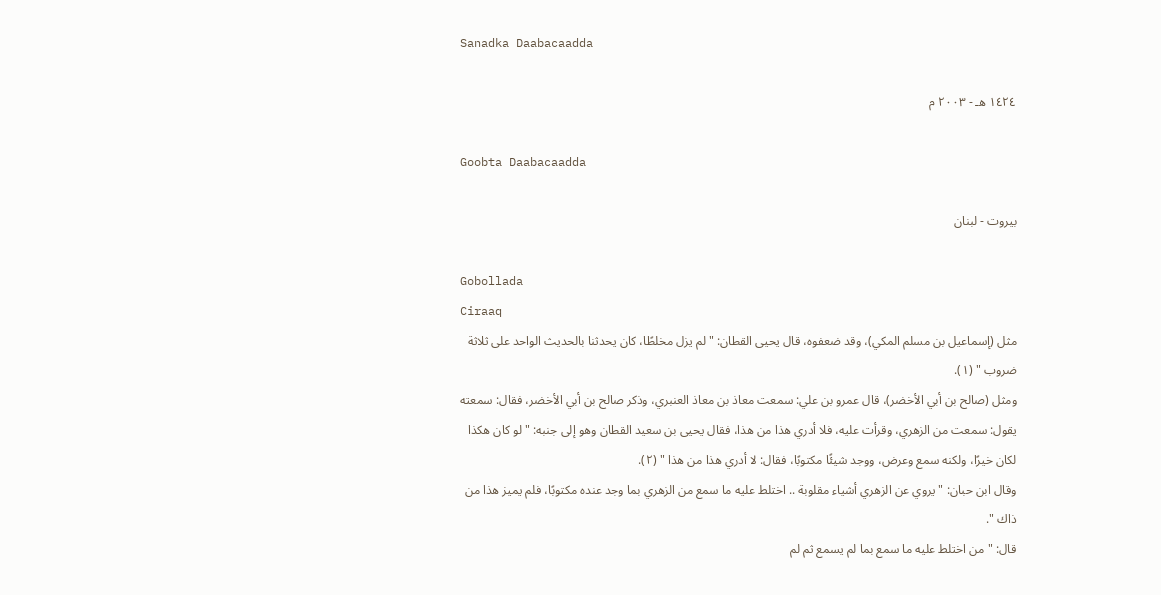Sanadka Daabacaadda

١٤٢٤ هـ - ٢٠٠٣ م

Goobta Daabacaadda

بيروت - لبنان

Gobollada
Ciraaq
مثل (إسماعيل بن مسلم المكي)، وقد ضعفوه، قال يحيى القطان: " لم يزل مخلطًا، كان يحدثنا بالحديث الواحد على ثلاثة ضروب " (١).
ومثل (صالح بن أبي الأخضر)، قال عمرو بن علي: سمعت معاذ بن معاذ العنبري، وذكر صالح بن أبي الأخضر، فقال: سمعته يقول: سمعت من الزهري، وقرأت عليه، فلا أدري هذا من هذا، فقال يحيى بن سعيد القطان وهو إلى جنبه: " لو كان هكذا لكان خيرًا، ولكنه سمع وعرض، ووجد شيئًا مكتوبًا، فقال: لا أدري هذا من هذا " (٢).
وقال ابن حبان: " يروي عن الزهري أشياء مقلوبة .. اختلط عليه ما سمع من الزهري بما وجد عنده مكتوبًا، فلم يميز هذا من ذاك ".
قال: " من اختلط عليه ما سمع بما لم يسمع ثم لم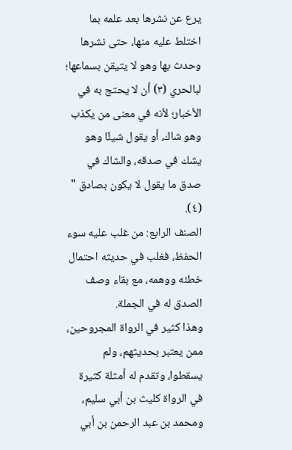يرع عن نشرها بعد علمه بما اختلط عليه منها، حتى نشرها وحدث بها وهو لا يتيقن بسماعها؛ لبالحري (٣) أن لا يحتج به في الأخبار؛ لأنه في معنى من يكذب وهو شاك، أو يقول شيئًا وهو يشك في صدقه، والشاك في صدق ما يقول لا يكون بصادق " (٤).
الصنف الرابع: من غلب عليه سوء الحفظ، فغلب في حديثه احتمال خطئه ووهمه، مع بقاء وصف الصدق له في الجملة.
وهذا كثير في الرواة المجروحين، ممن يعتبر بحديثهم، ولم يسقطوا، وتقدم له أمثلة كثيرة في الرواة كليث بن أبي سليم، ومحمد بن عبد الرحمن بن أبي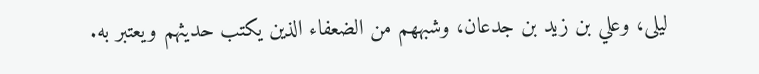ليلى، وعلي بن زيد بن جدعان، وشبههم من الضعفاء الذين يكتب حديثهم ويعتبر به.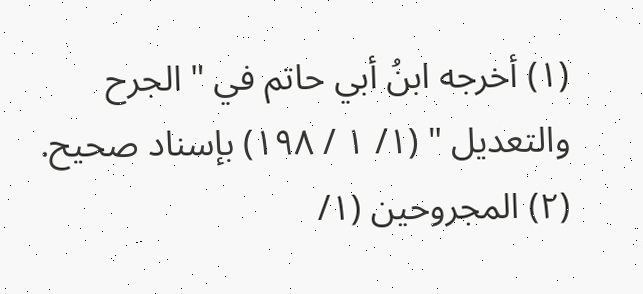(١) أخرجه ابنُ أبي حاتم في " الجرح والتعديل " (١/ ١ / ١٩٨) بإسناد صحيح.
(٢) المجروحين (١/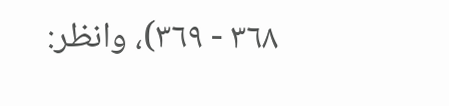٣٦٨ - ٣٦٩)، وانظر: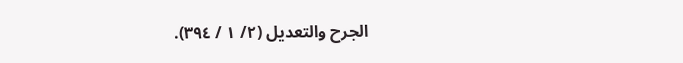الجرح والتعديل (٢/ ١ / ٣٩٤).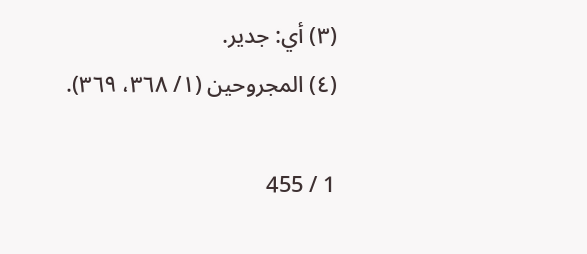(٣) أي: جدير.
(٤) المجروحين (١/ ٣٦٨، ٣٦٩).

1 / 455